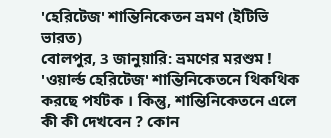'হেরিটেজ' শান্তিনিকেতন ভ্রমণ (ইটিভি ভারত)
বোলপুর, 3 জানুয়ারি: ভ্রমণের মরশুম ! 'ওয়ার্ল্ড হেরিটেজ' শান্তিনিকেতনে থিকথিক করছে পর্যটক । কিন্তু, শান্তিনিকেতনে এলে কী কী দেখবেন ? কোন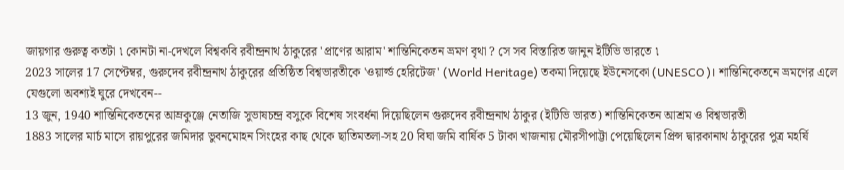জায়গার গুরুত্ব কতটা ৷ কোনটা না-দেখলে বিশ্বকবি রবীন্দ্রনাথ ঠাকুরের 'প্রাণের আরাম' শান্তিনিকেতন ভ্রমণ বৃথা ? সে সব বিস্তারিত জানুন ইটিভি ভারতে ৷
2023 সালের 17 সেপ্টেম্বর, গুরুদেব রবীন্দ্রনাথ ঠাকুরের প্রতিষ্ঠিত বিশ্বভারতীকে 'ওয়ার্ল্ড হেরিটেজ' (World Heritage) তকমা দিয়েছে ইউনেসকো (UNESCO)। শান্তিনিকেতনে ভ্রমণের এলে যেগুলো অবশ্যই ঘুরে দেখবেন--
13 জুন, 1940 শান্তিনিকেতনের আম্রকুঞ্জে নেতাজি সুভাষচন্দ্র বসুকে বিশেষ সংবর্ধনা দিয়েছিলেন গুরুদেব রবীন্দ্রনাথ ঠাকুর (ইটিভি ভারত) শান্তিনিকেতন আশ্রম ও বিশ্বভারতী
1883 সালের মার্চ মাসে রায়পুরের জমিদার ভুবনমোহন সিংহের কাছ থেকে ছাতিমতলা-সহ 20 বিঘা জমি বার্ষিক 5 টাকা খাজনায় মৌরসীপাট্টা পেয়েছিলেন প্রিন্স দ্বারকানাথ ঠাকুরের পুত্র মহর্ষি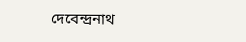দেবেন্দ্রনাথ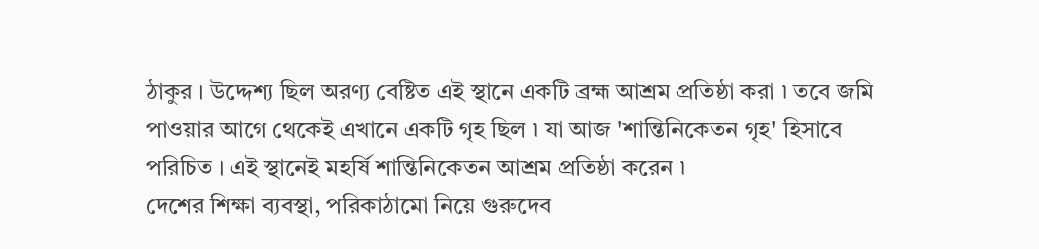ঠাকুর । উদ্দেশ্য ছিল অরণ্য বেষ্টিত এই স্থানে একটি ব্রহ্ম আশ্রম প্রতিষ্ঠা করা ৷ তবে জমি পাওয়ার আগে থেকেই এখানে একটি গৃহ ছিল ৷ যা আজ 'শান্তিনিকেতন গৃহ' হিসাবে পরিচিত । এই স্থানেই মহর্ষি শান্তিনিকেতন আশ্রম প্রতিষ্ঠা করেন ৷
দেশের শিক্ষা ব্যবস্থা, পরিকাঠামো নিয়ে গুরুদেব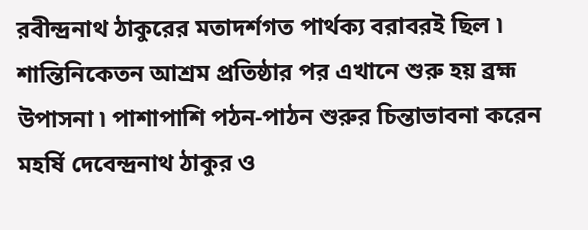রবীন্দ্রনাথ ঠাকুরের মতাদর্শগত পার্থক্য বরাবরই ছিল ৷ শান্তিনিকেতন আশ্রম প্রতিষ্ঠার পর এখানে শুরু হয় ব্রহ্ম উপাসনা ৷ পাশাপাশি পঠন-পাঠন শুরুর চিন্তাভাবনা করেন মহর্ষি দেবেন্দ্রনাথ ঠাকুর ও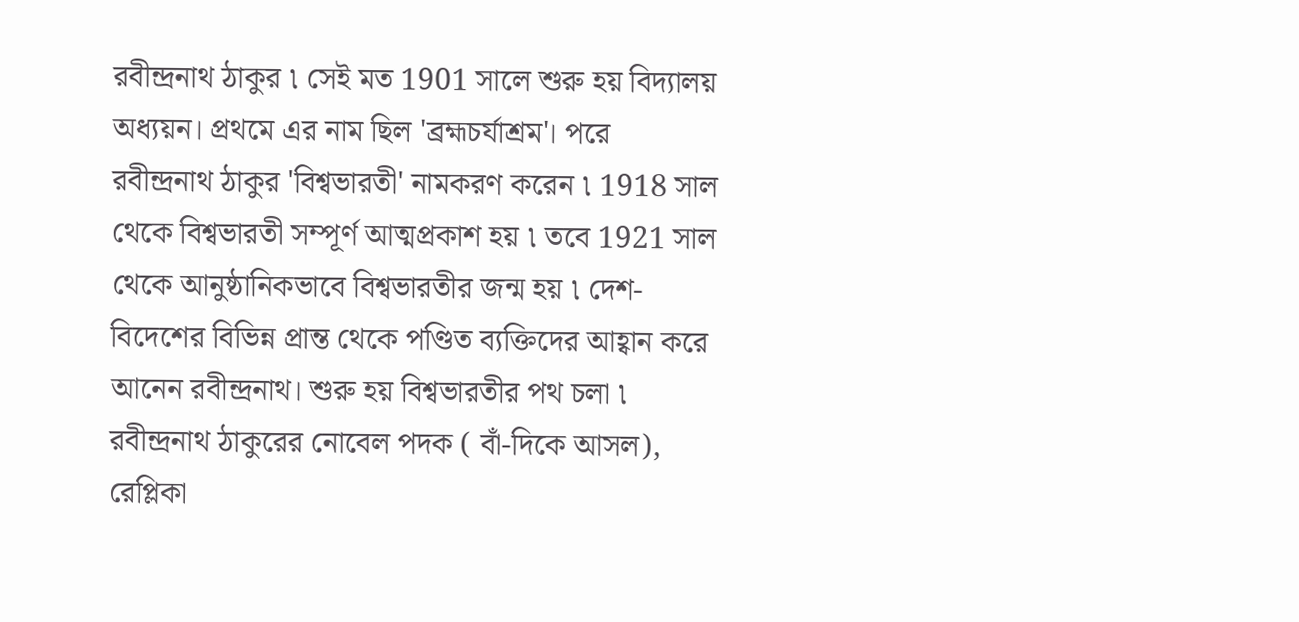রবীন্দ্রনাথ ঠাকুর ৷ সেই মত 1901 সালে শুরু হয় বিদ্যালয় অধ্যয়ন। প্রথমে এর নাম ছিল 'ব্রহ্মচর্যাশ্রম'। পরে রবীন্দ্রনাথ ঠাকুর 'বিশ্বভারতী' নামকরণ করেন ৷ 1918 সাল থেকে বিশ্বভারতী সম্পূর্ণ আত্মপ্রকাশ হয় ৷ তবে 1921 সাল থেকে আনুষ্ঠানিকভাবে বিশ্বভারতীর জন্ম হয় ৷ দেশ-বিদেশের বিভিন্ন প্রান্ত থেকে পণ্ডিত ব্যক্তিদের আহ্বান করে আনেন রবীন্দ্রনাথ। শুরু হয় বিশ্বভারতীর পথ চলা ৷
রবীন্দ্রনাথ ঠাকুরের নোবেল পদক ( বাঁ-দিকে আসল), রেপ্লিকা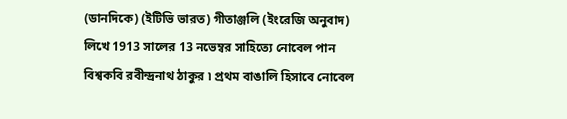(ডানদিকে) (ইটিভি ভারত) গীতাঞ্জলি (ইংরেজি অনুবাদ) লিখে 1913 সালের 13 নভেম্বর সাহিত্যে নোবেল পান বিশ্বকবি রবীন্দ্রনাথ ঠাকুর ৷ প্রথম বাঙালি হিসাবে নোবেল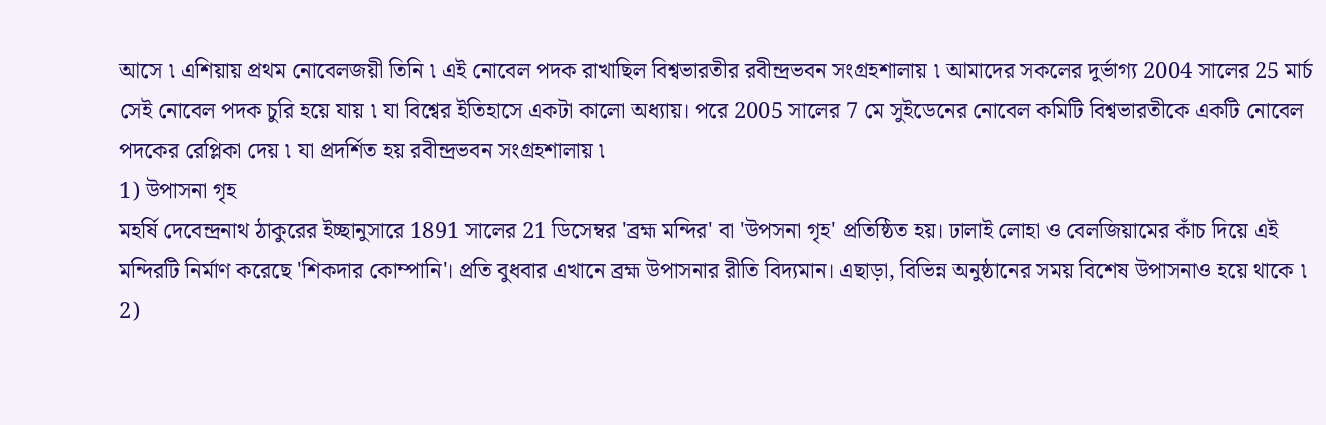আসে ৷ এশিয়ায় প্রথম নোবেলজয়ী তিনি ৷ এই নোবেল পদক রাখাছিল বিশ্বভারতীর রবীন্দ্রভবন সংগ্রহশালায় ৷ আমাদের সকলের দুর্ভাগ্য 2004 সালের 25 মার্চ সেই নোবেল পদক চুরি হয়ে যায় ৷ যা বিশ্বের ইতিহাসে একটা কালো অধ্যায়। পরে 2005 সালের 7 মে সুইডেনের নোবেল কমিটি বিশ্বভারতীকে একটি নোবেল পদকের রেপ্লিকা দেয় ৷ যা প্রদর্শিত হয় রবীন্দ্রভবন সংগ্রহশালায় ৷
1) উপাসনা গৃহ
মহর্ষি দেবেন্দ্রনাথ ঠাকুরের ইচ্ছানুসারে 1891 সালের 21 ডিসেম্বর 'ব্রহ্ম মন্দির' বা 'উপসনা গৃহ' প্রতিষ্ঠিত হয়। ঢালাই লোহা ও বেলজিয়ামের কাঁচ দিয়ে এই মন্দিরটি নির্মাণ করেছে 'শিকদার কোম্পানি'। প্রতি বুধবার এখানে ব্রহ্ম উপাসনার রীতি বিদ্যমান। এছাড়া, বিভিন্ন অনুষ্ঠানের সময় বিশেষ উপাসনাও হয়ে থাকে ৷
2)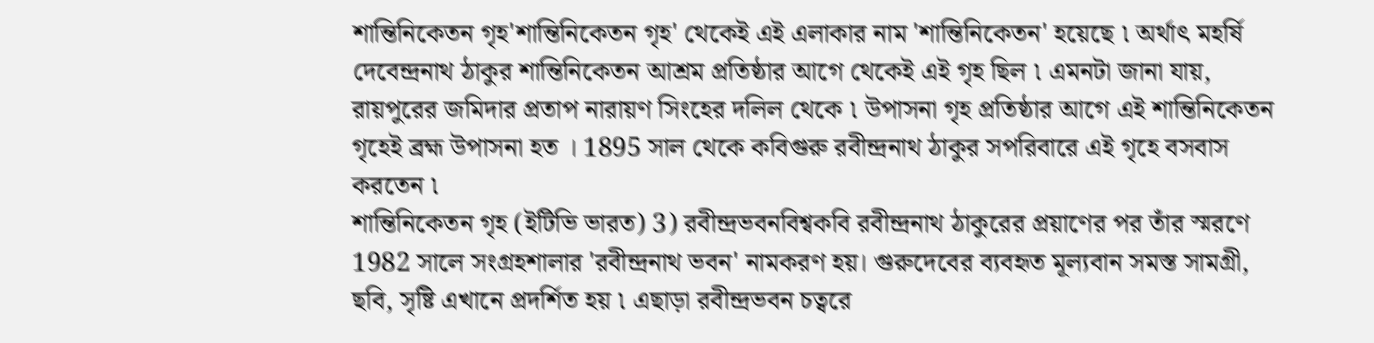শান্তিনিকেতন গৃহ'শান্তিনিকেতন গৃহ' থেকেই এই এলাকার নাম 'শান্তিনিকেতন' হয়েছে ৷ অর্থাৎ মহর্ষি দেবেন্দ্রনাথ ঠাকুর শান্তিনিকেতন আশ্রম প্রতিষ্ঠার আগে থেকেই এই গৃহ ছিল ৷ এমনটা জানা যায়, রায়পুরের জমিদার প্রতাপ নারায়ণ সিংহের দলিল থেকে ৷ উপাসনা গৃহ প্রতিষ্ঠার আগে এই শান্তিনিকেতন গৃহেই ব্রহ্ম উপাসনা হত । 1895 সাল থেকে কবিগুরু রবীন্দ্রনাথ ঠাকুর সপরিবারে এই গৃহে বসবাস করতেন ৷
শান্তিনিকেতন গৃহ (ইটিভি ভারত) 3) রবীন্দ্রভবনবিশ্বকবি রবীন্দ্রনাথ ঠাকুরের প্রয়াণের পর তাঁর স্মরণে 1982 সালে সংগ্রহশালার 'রবীন্দ্রনাথ ভবন' নামকরণ হয়। গুরুদেবের ব্যবহৃত মূল্যবান সমস্ত সামগ্রী, ছবি, সৃষ্টি এখানে প্রদর্শিত হয় ৷ এছাড়া রবীন্দ্রভবন চত্বরে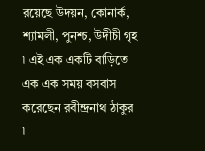রয়েছে উদয়ন, কোনার্ক, শ্যামলী, পুনশ্চ, উদীচী গৃহ ৷ এই এক একটি বাড়িতে এক এক সময় বসবাস করেছেন রবীন্দ্রনাথ ঠাকুর ৷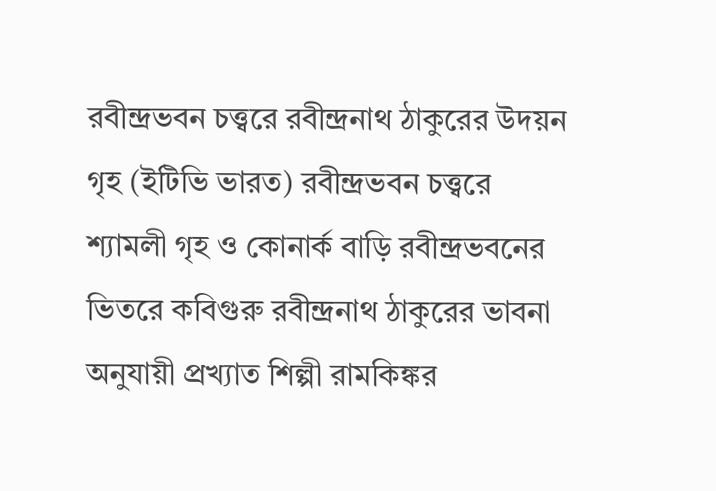রবীন্দ্রভবন চত্ত্বরে রবীন্দ্রনাথ ঠাকুরের উদয়ন গৃহ (ইটিভি ভারত) রবীন্দ্রভবন চত্ত্বরে শ্যামলী গৃহ ও কোনার্ক বাড়ি রবীন্দ্রভবনের ভিতরে কবিগুরু রবীন্দ্রনাথ ঠাকুরের ভাবনা অনুযায়ী প্রখ্যাত শিল্পী রামকিঙ্কর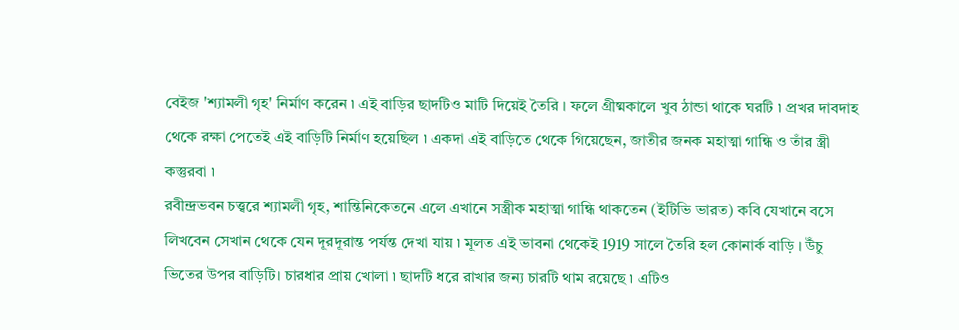বেইজ 'শ্যামলী গৃহ' নির্মাণ করেন ৷ এই বাড়ির ছাদটিও মাটি দিয়েই তৈরি । ফলে গ্রীষ্মকালে খুব ঠান্ডা থাকে ঘরটি ৷ প্রখর দাবদাহ থেকে রক্ষা পেতেই এই বাড়িটি নির্মাণ হয়েছিল ৷ একদা এই বাড়িতে থেকে গিয়েছেন, জাতীর জনক মহাত্মা গান্ধি ও তাঁর স্ত্রী কস্তুরবা ৷
রবীন্দ্রভবন চত্ত্বরে শ্যামলী গৃহ, শান্তিনিকেতনে এলে এখানে সস্ত্রীক মহাত্মা গান্ধি থাকতেন (ইটিভি ভারত) কবি যেখানে বসে লিখবেন সেখান থেকে যেন দূরদূরান্ত পর্যন্ত দেখা যায় ৷ মূলত এই ভাবনা থেকেই 1919 সালে তৈরি হল কোনার্ক বাড়ি । উঁচু ভিতের উপর বাড়িটি। চারধার প্রায় খোলা ৷ ছাদটি ধরে রাখার জন্য চারটি থাম রয়েছে ৷ এটিও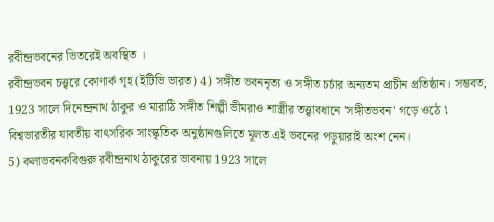রবীন্দ্রভবনের ভিতরেই অবস্থিত ।
রবীন্দ্রভবন চত্ত্বরে কোণার্ক গৃহ (ইটিভি ভারত) 4) সঙ্গীত ভবননৃত্য ও সঙ্গীত চর্চার অন্যতম প্রাচীন প্রতিষ্ঠান। সম্ভবত, 1923 সালে দিনেন্দ্রনাথ ঠাকুর ও মারাঠি সঙ্গীত শিল্পী ভীমরাও শাস্ত্রীর তত্ত্বাবধানে 'সঙ্গীতভবন' গড়ে ওঠে ৷ বিশ্বভারতীর যাবতীয় বাৎসরিক সাংস্কৃতিক অনুষ্ঠানগুলিতে মূলত এই ভবনের পড়ুয়ারাই অংশ নেন।
5) কলাভবনকবিগুরু রবীন্দ্রনাথ ঠাকুরের ভাবনায় 1923 সালে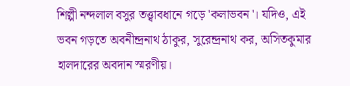শিল্পী নন্দলাল বসুর তত্ত্বাবধানে গড়ে 'কলাভবন'। যদিও, এই ভবন গড়তে অবনীন্দ্রনাথ ঠাকুর, সুরেন্দ্রনাথ কর, অসিতকুমার হালদারের অবদান স্মরণীয়।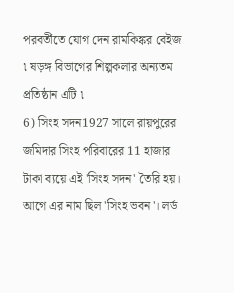পরবর্তীতে যোগ দেন রামকিঙ্কর বেইজ ৷ ষড়ঙ্গ বিভাগের শিল্পকলার অন্যতম প্রতিষ্ঠান এটি ৷
6) সিংহ সদন1927 সালে রায়পুরের জমিদার সিংহ পরিবারের 11 হাজার টাকা ব্যয়ে এই 'সিংহ সদন' তৈরি হয়। আগে এর নাম ছিল 'সিংহ ভবন'। লর্ড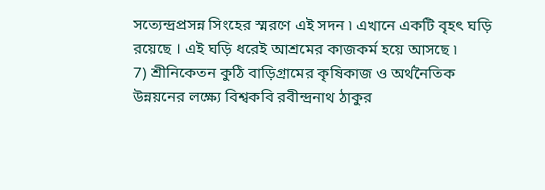সত্যেন্দ্রপ্রসন্ন সিংহের স্মরণে এই সদন ৷ এখানে একটি বৃহৎ ঘড়ি রয়েছে । এই ঘড়ি ধরেই আশ্রমের কাজকর্ম হয়ে আসছে ৷
7) শ্রীনিকেতন কুঠি বাড়িগ্রামের কৃষিকাজ ও অর্থনৈতিক উন্নয়নের লক্ষ্যে বিশ্বকবি রবীন্দ্রনাথ ঠাকুর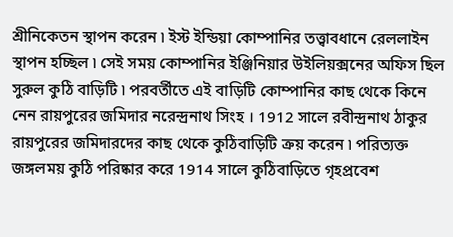শ্রীনিকেতন স্থাপন করেন ৷ ইস্ট ইন্ডিয়া কোম্পানির তত্ত্বাবধানে রেললাইন স্থাপন হচ্ছিল ৷ সেই সময় কোম্পানির ইঞ্জিনিয়ার উইলিয়ক্সনের অফিস ছিল সুরুল কুঠি বাড়িটি ৷ পরবর্তীতে এই বাড়িটি কোম্পানির কাছ থেকে কিনে নেন রায়পুরের জমিদার নরেন্দ্রনাথ সিংহ । 1912 সালে রবীন্দ্রনাথ ঠাকুর রায়পুরের জমিদারদের কাছ থেকে কুঠিবাড়িটি ক্রয় করেন ৷ পরিত্যক্ত জঙ্গলময় কুঠি পরিষ্কার করে 1914 সালে কুঠিবাড়িতে গৃহপ্রবেশ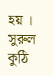হয় । সুরুল কুঠি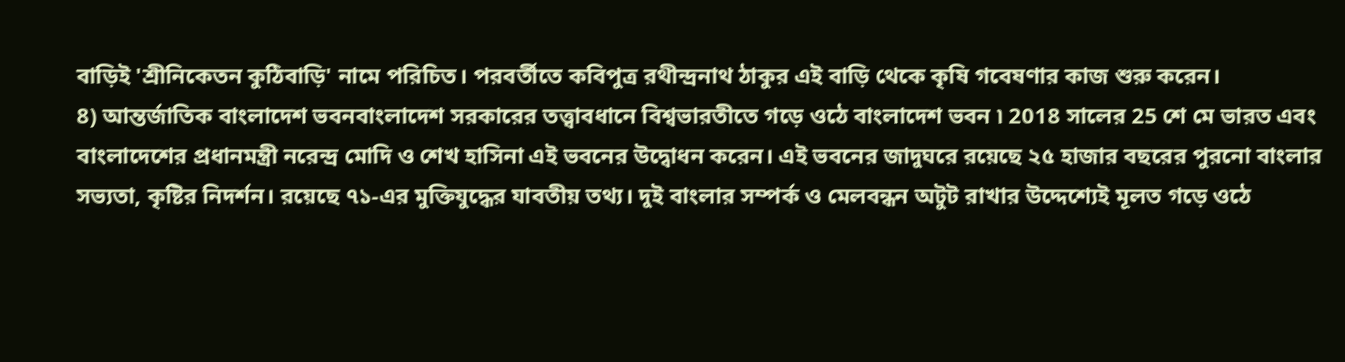বাড়িই 'শ্রীনিকেতন কুঠিবাড়ি' নামে পরিচিত। পরবর্তীতে কবিপুত্র রথীন্দ্রনাথ ঠাকুর এই বাড়ি থেকে কৃষি গবেষণার কাজ শুরু করেন।
8) আন্তর্জাতিক বাংলাদেশ ভবনবাংলাদেশ সরকারের তত্ত্বাবধানে বিশ্বভারতীতে গড়ে ওঠে বাংলাদেশ ভবন ৷ 2018 সালের 25 শে মে ভারত এবং বাংলাদেশের প্রধানমন্ত্রী নরেন্দ্র মোদি ও শেখ হাসিনা এই ভবনের উদ্বোধন করেন। এই ভবনের জাদুঘরে রয়েছে ২৫ হাজার বছরের পুরনো বাংলার সভ্যতা, কৃষ্টির নিদর্শন। রয়েছে ৭১-এর মুক্তিযুদ্ধের যাবতীয় তথ্য। দুই বাংলার সম্পর্ক ও মেলবন্ধন অটুট রাখার উদ্দেশ্যেই মূলত গড়ে ওঠে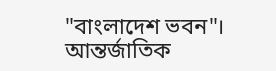"বাংলাদেশ ভবন"।
আন্তর্জাতিক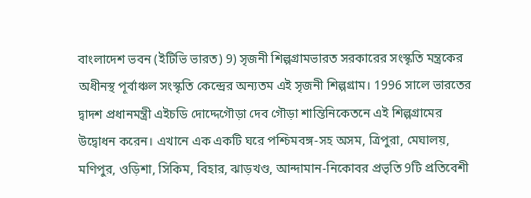বাংলাদেশ ভবন (ইটিভি ভারত) 9) সৃজনী শিল্পগ্রামভারত সরকারের সংস্কৃতি মন্ত্রকের অধীনস্থ পূর্বাঞ্চল সংস্কৃতি কেন্দ্রের অন্যতম এই সৃজনী শিল্পগ্রাম। 1996 সালে ভারতের দ্বাদশ প্রধানমন্ত্রী এইচডি দোদ্দেগৌড়া দেব গৌড়া শান্তিনিকেতনে এই শিল্পগ্রামের উদ্বোধন করেন। এখানে এক একটি ঘরে পশ্চিমবঙ্গ-সহ অসম, ত্রিপুরা, মেঘালয়, মণিপুর, ওড়িশা, সিকিম, বিহার, ঝাড়খণ্ড, আন্দামান-নিকোবর প্রভৃতি 9টি প্রতিবেশী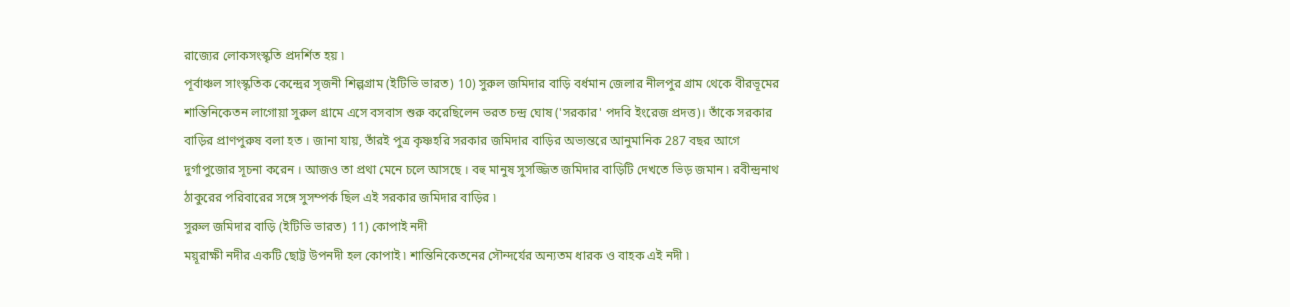রাজ্যের লোকসংস্কৃতি প্রদর্শিত হয় ৷
পূর্বাঞ্চল সাংস্কৃতিক কেন্দ্রের সৃজনী শিল্পগ্রাম (ইটিভি ভারত) 10) সুরুল জমিদার বাড়ি বর্ধমান জেলার নীলপুর গ্রাম থেকে বীরভূমের শান্তিনিকেতন লাগোয়া সুরুল গ্রামে এসে বসবাস শুরু করেছিলেন ভরত চন্দ্র ঘোষ ('সরকার' পদবি ইংরেজ প্রদত্ত)। তাঁকে সরকার বাড়ির প্রাণপুরুষ বলা হত । জানা যায়, তাঁরই পুত্র কৃষ্ণহরি সরকার জমিদার বাড়ির অভ্যন্তরে আনুমানিক 287 বছর আগে দুর্গাপুজোর সূচনা করেন । আজও তা প্রথা মেনে চলে আসছে । বহু মানুষ সুসজ্জিত জমিদার বাড়িটি দেখতে ভিড় জমান ৷ রবীন্দ্রনাথ ঠাকুরের পরিবারের সঙ্গে সুসম্পর্ক ছিল এই সরকার জমিদার বাড়ির ৷
সুরুল জমিদার বাড়ি (ইটিভি ভারত) 11) কোপাই নদী
ময়ূরাক্ষী নদীর একটি ছোট্ট উপনদী হল কোপাই ৷ শান্তিনিকেতনের সৌন্দর্যের অন্যতম ধারক ও বাহক এই নদী ৷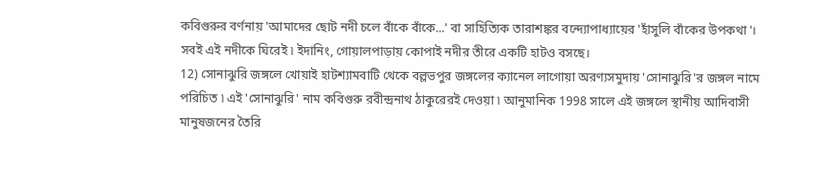কবিগুরুর বর্ণনায় 'আমাদের ছোট নদী চলে বাঁকে বাঁকে...' বা সাহিত্যিক তারাশঙ্কর বন্দ্যোপাধ্যায়ের 'হাঁসুলি বাঁকের উপকথা'। সবই এই নদীকে ঘিরেই ৷ ইদানিং, গোয়ালপাড়ায় কোপাই নদীর তীরে একটি হাটও বসছে।
12) সোনাঝুরি জঙ্গলে খোয়াই হাটশ্যামবাটি থেকে বল্লভপুর জঙ্গলের ক্যানেল লাগোয়া অরণ্যসমুদায় 'সোনাঝুরি'র জঙ্গল নামে পরিচিত ৷ এই 'সোনাঝুরি' নাম কবিগুরু রবীন্দ্রনাথ ঠাকুরেরই দেওয়া ৷ আনুমানিক 1998 সালে এই জঙ্গলে স্থানীয় আদিবাসী মানুষজনের তৈরি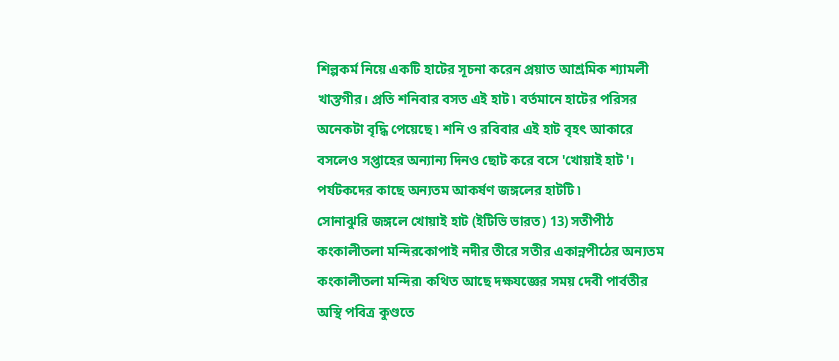শিল্পকর্ম নিয়ে একটি হাটের সূচনা করেন প্রয়াত আশ্রমিক শ্যামলী খাস্তগীর। প্রতি শনিবার বসত এই হাট ৷ বর্তমানে হাটের পরিসর অনেকটা বৃদ্ধি পেয়েছে ৷ শনি ও রবিবার এই হাট বৃহৎ আকারে বসলেও সপ্তাহের অন্যান্য দিনও ছোট করে বসে 'খোয়াই হাট'। পর্যটকদের কাছে অন্যতম আকর্ষণ জঙ্গলের হাটটি ৷
সোনাঝুরি জঙ্গলে খোয়াই হাট (ইটিভি ভারত) 13) সতীপীঠ কংকালীতলা মন্দিরকোপাই নদীর তীরে সতীর একান্নপীঠের অন্যতম কংকালীতলা মন্দির৷ কথিত আছে দক্ষযজ্ঞের সময় দেবী পার্বতীর অস্থি পবিত্র কুণ্ডতে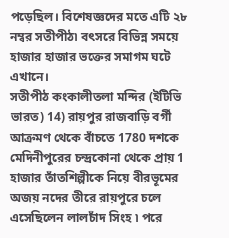পড়েছিল। বিশেষজ্ঞদের মতে এটি ২৮ নম্বর সতীপীঠ৷ বৎসরে বিভিন্ন সময়ে হাজার হাজার ভক্তের সমাগম ঘটে এখানে।
সতীপীঠ কংকালীতলা মন্দির (ইটিভি ভারত) 14) রায়পুর রাজবাড়ি বর্গী আক্রমণ থেকে বাঁচতে 1780 দশকে মেদিনীপুরের চন্দ্রকোনা থেকে প্রায় 1 হাজার তাঁতশিল্পীকে নিয়ে বীরভূমের অজয় নদের তীরে রায়পুরে চলে এসেছিলেন লালচাঁদ সিংহ ৷ পরে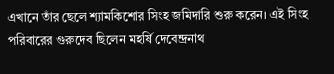এখানে তাঁর ছেলে শ্যামকিশোর সিংহ জমিদারি শুরু করেন। এই সিংহ পরিবারের গুরুদেব ছিলেন মহর্ষি দেবেন্দ্রনাথ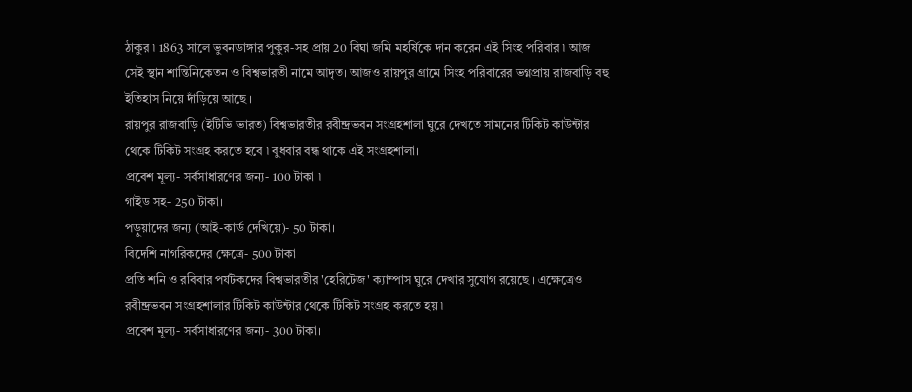ঠাকুর ৷ 1863 সালে ভুবনডাঙ্গার পুকুর-সহ প্রায় 20 বিঘা জমি মহর্ষিকে দান করেন এই সিংহ পরিবার ৷ আজ সেই স্থান শান্তিনিকেতন ও বিশ্বভারতী নামে আদৃত। আজও রায়পুর গ্রামে সিংহ পরিবারের ভগ্নপ্রায় রাজবাড়ি বহু ইতিহাস নিয়ে দাঁড়িয়ে আছে ।
রায়পুর রাজবাড়ি (ইটিভি ভারত) বিশ্বভারতীর রবীন্দ্রভবন সংগ্রহশালা ঘুরে দেখতে সামনের টিকিট কাউন্টার থেকে টিকিট সংগ্রহ করতে হবে ৷ বুধবার বন্ধ থাকে এই সংগ্রহশালা।
প্রবেশ মূল্য- সর্বসাধারণের জন্য- 100 টাকা ৷
গাইড সহ- 250 টাকা।
পড়ুয়াদের জন্য (আই-কার্ড দেখিয়ে)- 50 টাকা।
বিদেশি নাগরিকদের ক্ষেত্রে- 500 টাকা
প্রতি শনি ও রবিবার পর্যটকদের বিশ্বভারতীর 'হেরিটেজ' ক্যাম্পাস ঘুরে দেখার সুযোগ রয়েছে । এক্ষেত্রেও রবীন্দ্রভবন সংগ্রহশালার টিকিট কাউন্টার থেকে টিকিট সংগ্রহ করতে হয় ৷
প্রবেশ মূল্য- সর্বসাধারণের জন্য- 300 টাকা।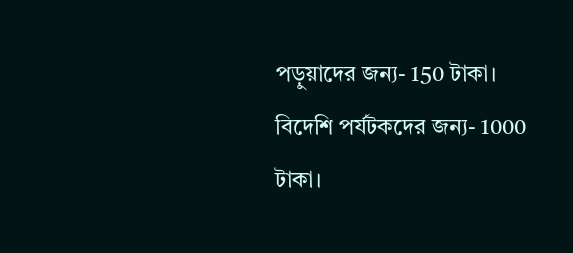পড়ুয়াদের জন্য- 150 টাকা।
বিদেশি পর্যটকদের জন্য- 1000 টাকা।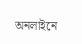অনলাইনে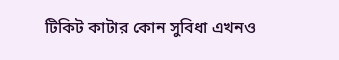টিকিট কাটার কোন সুবিধা এখনও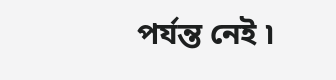পর্যন্ত নেই ৷